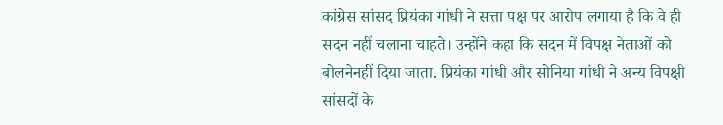कांग्रेस सांसद प्रियंका गांधी ने सत्ता पक्ष पर आरोप लगाया है कि वे ही सदन नहीं चलाना चाहते। उन्होंने कहा कि सदन में विपक्ष नेताओं को बोलनेनहीं दिया जाता. प्रियंका गांधी और सोनिया गांधी ने अन्य विपक्षी सांसदों के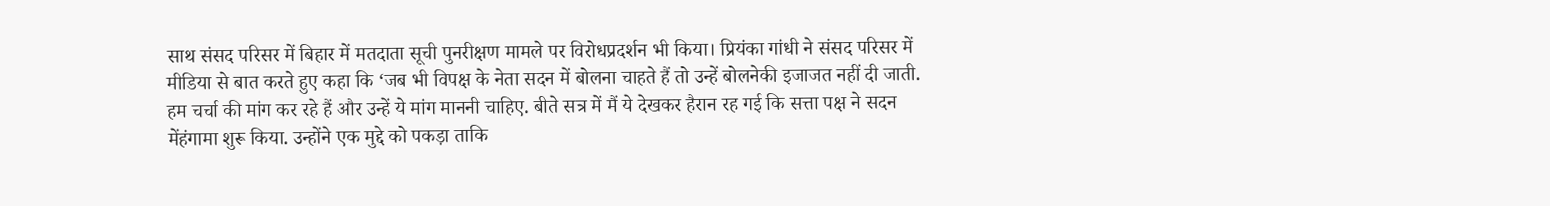साथ संसद परिसर में बिहार में मतदाता सूची पुनरीक्षण मामले पर विरोधप्रदर्शन भी किया। प्रियंका गांधी ने संसद परिसर में मीडिया से बात करते हुए कहा कि ‘जब भी विपक्ष के नेता सदन में बोलना चाहते हैं तो उन्हें बोलनेकी इजाजत नहीं दी जाती. हम चर्चा की मांग कर रहे हैं और उन्हें ये मांग माननी चाहिए. बीते सत्र में मैं ये देखकर हैरान रह गई कि सत्ता पक्ष ने सदन मेंहंगामा शुरू किया. उन्होंने एक मुद्दे को पकड़ा ताकि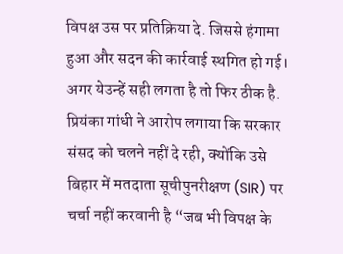विपक्ष उस पर प्रतिक्रिया दे. जिससे हंगामा हुआ और सदन की कार्रवाई स्थगित हो गई। अगर येउन्हें सही लगता है तो फिर ठीक है. प्रियंका गांधी ने आरोप लगाया कि सरकार संसद को चलने नहीं दे रही, क्योंकि उसे बिहार में मतदाता सूचीपुनरीक्षण (SIR) पर चर्चा नहीं करवानी है “जब भी विपक्ष के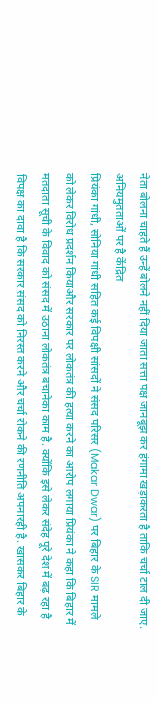नेता बोलना चाहते हैं उन्हें बोलने नहीं दिया जाता सत्ता पक्ष जानबूझ कर हंगामा खड़ाकरता है ताकि चर्चा टाल दी जाए.
अनियमुतताओं पर है केंद्रित
प्रियंका गांधी, सोनिया गांधी सहित कई विपक्षी सांसदों ने संसद परिसर (Makar Dwar) पर बिहार के SIR मामले को लेकर विरोध प्रदर्शन कियाऔर सरकार पर लोकतंत्र की हत्या करने का आरोप लगाया प्रियंका ने कहा कि बिहार में मतदाता सूची के विवाद को संसद में उठाना लोकतंत्र बचानेका काम है. क्योंकि इसे लेकर संदेह पूरे देश में बढ़ रहा है विपक्ष का दावा है कि सरकार संसद को निरस्त करने और चर्चा रोकने की रणनीति अपनारही है. खासकर बिहार के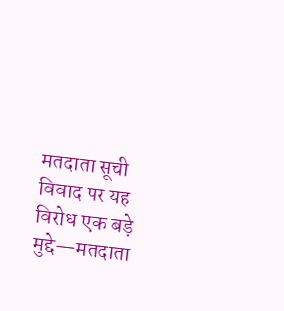मतदाता सूची विवाद पर यह विरोध एक बड़े मुद्दे—मतदाता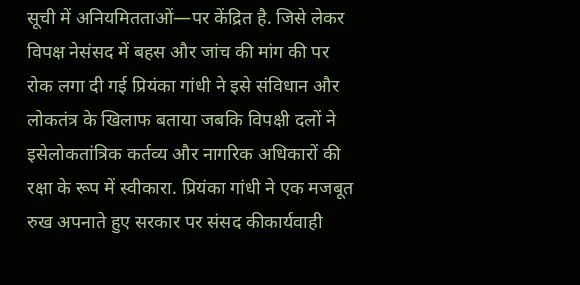सूची में अनियमितताओं—पर केंद्रित है. जिसे लेकर विपक्ष नेसंसद में बहस और जांच की मांग की पर रोक लगा दी गई प्रियंका गांधी ने इसे संविधान और लोकतंत्र के खिलाफ बताया जबकि विपक्षी दलों ने इसेलोकतांत्रिक कर्तव्य और नागरिक अधिकारों की रक्षा के रूप में स्वीकारा. प्रियंका गांधी ने एक मजबूत रुख अपनाते हुए सरकार पर संसद कीकार्यवाही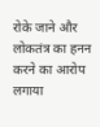रोके जाने और लोकतंत्र का हनन करने का आरोप लगाया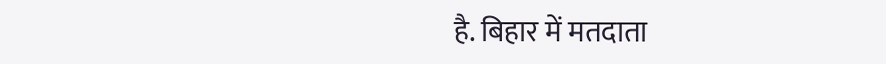है. बिहार में मतदाता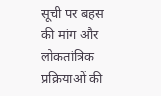सूची पर बहस की मांग और लोकतांत्रिक प्रक्रियाओं की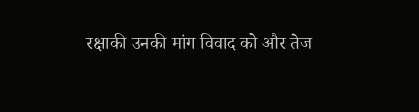रक्षाकी उनकी मांग विवाद को और तेज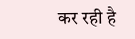कर रही है